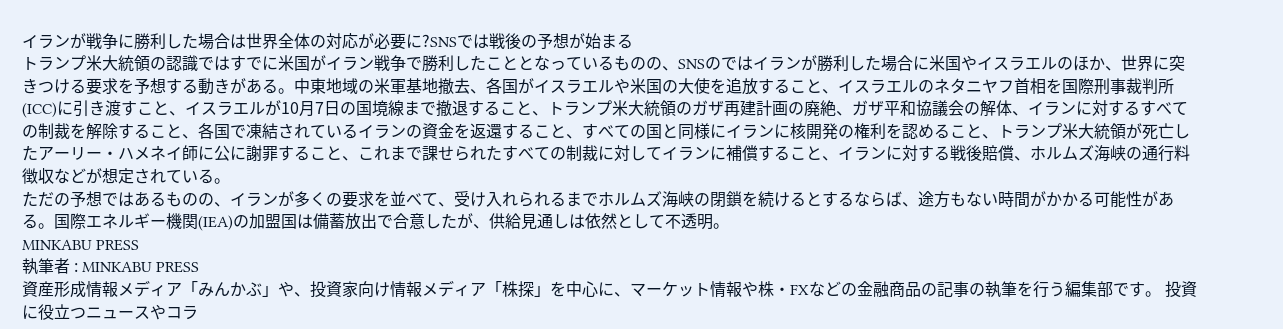イランが戦争に勝利した場合は世界全体の対応が必要に?SNSでは戦後の予想が始まる
トランプ米大統領の認識ではすでに米国がイラン戦争で勝利したこととなっているものの、SNSのではイランが勝利した場合に米国やイスラエルのほか、世界に突きつける要求を予想する動きがある。中東地域の米軍基地撤去、各国がイスラエルや米国の大使を追放すること、イスラエルのネタニヤフ首相を国際刑事裁判所(ICC)に引き渡すこと、イスラエルが10月7日の国境線まで撤退すること、トランプ米大統領のガザ再建計画の廃絶、ガザ平和協議会の解体、イランに対するすべての制裁を解除すること、各国で凍結されているイランの資金を返還すること、すべての国と同様にイランに核開発の権利を認めること、トランプ米大統領が死亡したアーリー・ハメネイ師に公に謝罪すること、これまで課せられたすべての制裁に対してイランに補償すること、イランに対する戦後賠償、ホルムズ海峡の通行料徴収などが想定されている。
ただの予想ではあるものの、イランが多くの要求を並べて、受け入れられるまでホルムズ海峡の閉鎖を続けるとするならば、途方もない時間がかかる可能性がある。国際エネルギー機関(IEA)の加盟国は備蓄放出で合意したが、供給見通しは依然として不透明。
MINKABU PRESS
執筆者 : MINKABU PRESS
資産形成情報メディア「みんかぶ」や、投資家向け情報メディア「株探」を中心に、マーケット情報や株・FXなどの金融商品の記事の執筆を行う編集部です。 投資に役立つニュースやコラ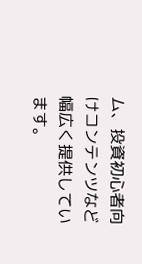ム、投資初心者向けコンテンツなど幅広く提供しています。